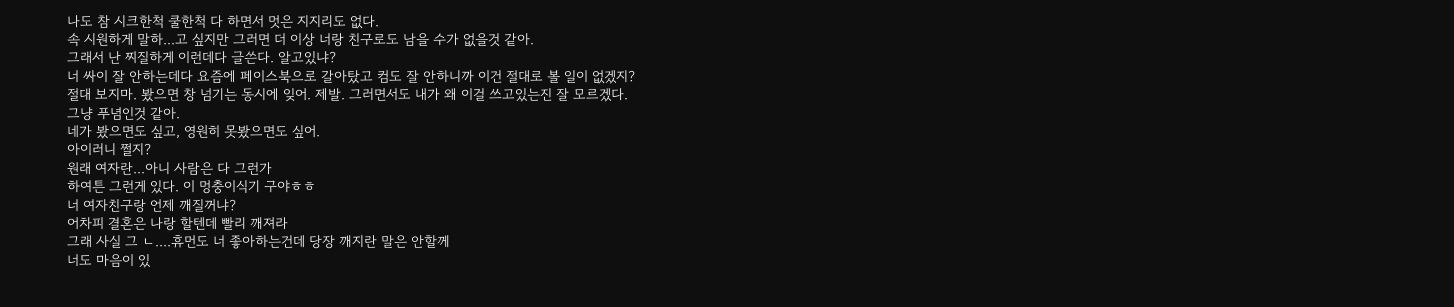나도 참 시크한척 쿨한척 다 하면서 멋은 지지리도 없다.
속 시원하게 말하...고 싶지만 그러면 더 이상 너랑 친구로도 남을 수가 없을것 같아.
그래서 난 찌질하게 이런데다 글쓴다. 알고있냐?
너 싸이 잘 안하는데다 요즘에 페이스북으로 갈아탔고 컴도 잘 안하니까 이건 절대로 볼 일이 없겠지?
절대 보지마. 봤으면 창 넘기는 동시에 잊어. 제발. 그러면서도 내가 왜 이걸 쓰고있는진 잘 모르겠다.
그냥 푸념인것 같아.
네가 봤으면도 싶고, 영원히 못봤으면도 싶어.
아이러니 쩔지?
원래 여자란...아니 사람은 다 그런가
하여튼 그런게 있다. 이 멍충이식기 구야ㅎㅎ
너 여자친구랑 언제 깨질꺼냐?
어차피 결혼은 나랑 할텐데 빨리 깨져라
그래 사실 그 ㄴ....휴먼도 너 좋아하는건데 당장 깨지란 말은 안할께
너도 마음이 있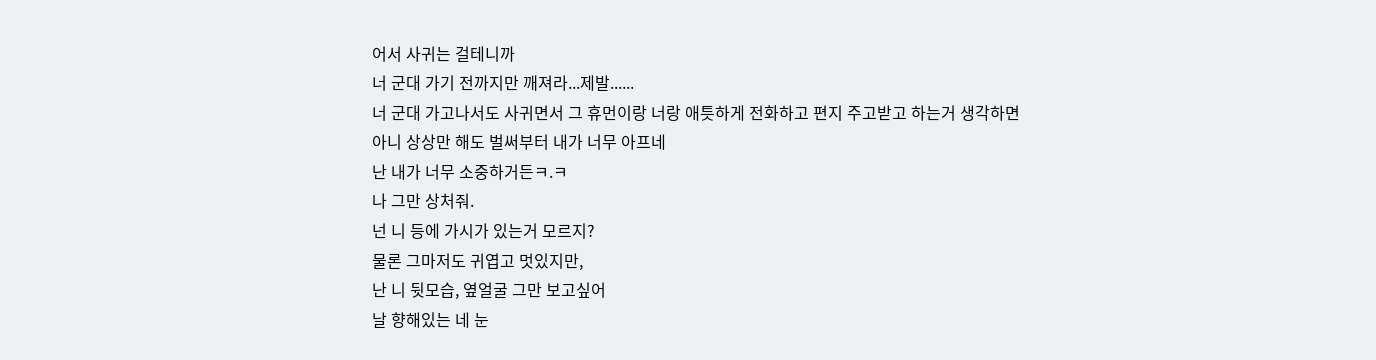어서 사귀는 걸테니까
너 군대 가기 전까지만 깨져라...제발......
너 군대 가고나서도 사귀면서 그 휴먼이랑 너랑 애틋하게 전화하고 편지 주고받고 하는거 생각하면
아니 상상만 해도 벌써부터 내가 너무 아프네
난 내가 너무 소중하거든ㅋ.ㅋ
나 그만 상처줘.
넌 니 등에 가시가 있는거 모르지?
물론 그마저도 귀엽고 멋있지만,
난 니 뒷모습, 옆얼굴 그만 보고싶어
날 향해있는 네 눈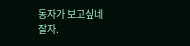동자가 보고싶네
잘자.